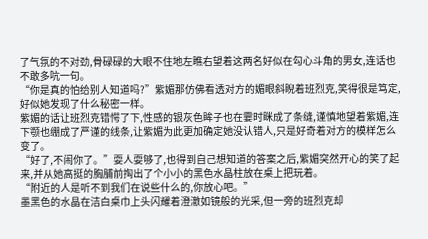了气氛的不对劲,骨碌碌的大眼不住地左瞧右望着这两名好似在勾心斗角的男女,连话也不敢多吭一句。
“你是真的怕给别人知道吗?”紫媚那仿佛看透对方的媚眼斜睨着班烈克,笑得很是笃定,好似她发现了什么秘密一样。
紫媚的话让班烈克错愕了下,性感的银灰色眸子也在霎时眯成了条缝,谨慎地望着紫媚,连下颚也绷成了严谨的线条,让紫媚为此更加确定她没认错人,只是好奇着对方的模样怎么变了。
“好了,不闹你了。”耍人耍够了,也得到自己想知道的答案之后,紫媚突然开心的笑了起来,并从她高挺的胸脯前掏出了个小小的黑色水晶柱放在桌上把玩着。
“附近的人是听不到我们在说些什么的,你放心吧。”
墨黑色的水晶在洁白桌巾上头闪耀着澄澈如镜般的光采,但一旁的班烈克却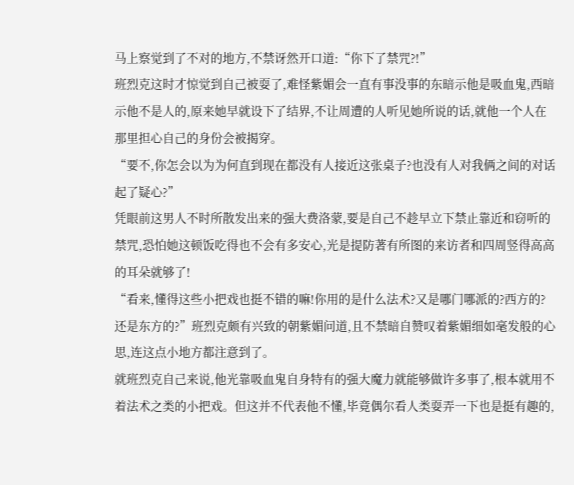马上察觉到了不对的地方,不禁讶然开口道:“你下了禁咒?!”
班烈克这时才惊觉到自己被耍了,难怪紫媚会一直有事没事的东暗示他是吸血鬼,西暗示他不是人的,原来她早就设下了结界,不让周遭的人听见她所说的话,就他一个人在那里担心自己的身份会被揭穿。
“要不,你怎会以为为何直到现在都没有人接近这张桌子?也没有人对我俩之间的对话起了疑心?”
凭眼前这男人不时所散发出来的强大费洛蒙,要是自己不趁早立下禁止靠近和窃听的禁咒,恐怕她这顿饭吃得也不会有多安心,光是提防著有所图的来访者和四周竖得高高的耳朵就够了!
“看来,懂得这些小把戏也挺不错的嘛!你用的是什么法术?又是哪门哪派的?西方的?还是东方的?”班烈克颇有兴致的朝紫媚问道,且不禁暗自赞叹着紫媚细如毫发般的心思,连这点小地方都注意到了。
就班烈克自己来说,他光靠吸血鬼自身特有的强大魔力就能够做许多事了,根本就用不着法术之类的小把戏。但这并不代表他不懂,毕竟偶尔看人类耍弄一下也是挺有趣的,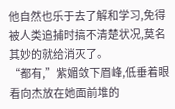他自然也乐于去了解和学习,免得被人类追捕时搞不清楚状况,莫名其妙的就给消灭了。
“都有,”紫媚敛下眉峰,低垂着眼看向杰放在她面前堆的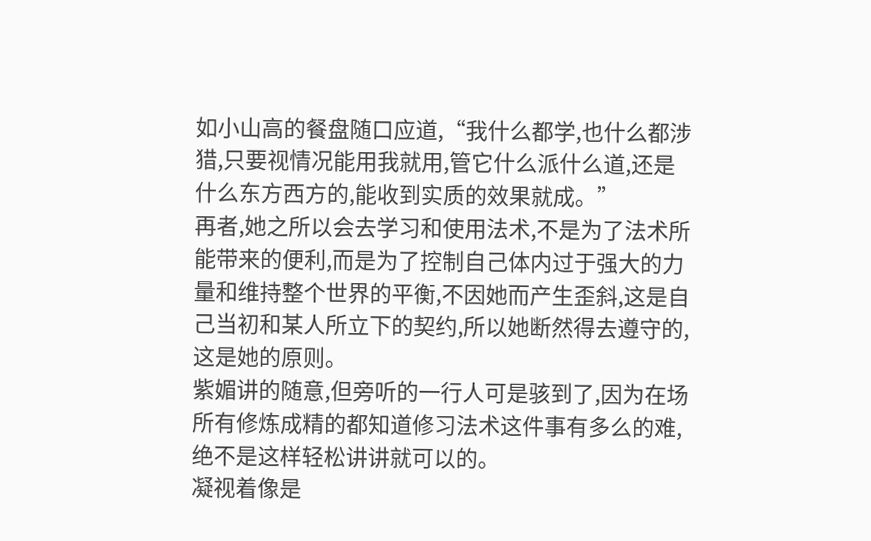如小山高的餐盘随口应道,“我什么都学,也什么都涉猎,只要视情况能用我就用,管它什么派什么道,还是什么东方西方的,能收到实质的效果就成。”
再者,她之所以会去学习和使用法术,不是为了法术所能带来的便利,而是为了控制自己体内过于强大的力量和维持整个世界的平衡,不因她而产生歪斜,这是自己当初和某人所立下的契约,所以她断然得去遵守的,这是她的原则。
紫媚讲的随意,但旁听的一行人可是骇到了,因为在场所有修炼成精的都知道修习法术这件事有多么的难,绝不是这样轻松讲讲就可以的。
凝视着像是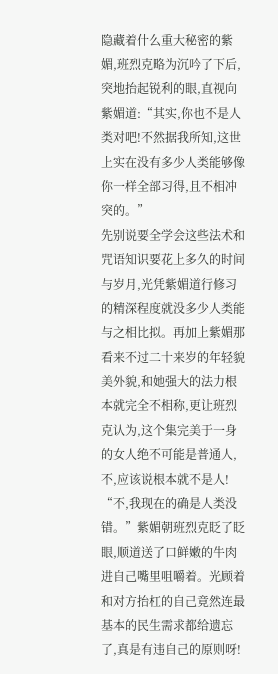隐藏着什么重大秘密的紫媚,班烈克略为沉吟了下后,突地抬起锐利的眼,直视向紫媚道:“其实,你也不是人类对吧!不然据我所知,这世上实在没有多少人类能够像你一样全部习得,且不相冲突的。”
先别说要全学会这些法术和咒语知识要花上多久的时间与岁月,光凭紫媚道行修习的精深程度就没多少人类能与之相比拟。再加上紫媚那看来不过二十来岁的年轻貌美外貌,和她强大的法力根本就完全不相称,更让班烈克认为,这个集完美于一身的女人绝不可能是普通人,不,应该说根本就不是人!
“不,我现在的确是人类没错。”紫媚朝班烈克眨了眨眼,顺道送了口鲜嫩的牛肉进自己嘴里咀嚼着。光顾着和对方抬杠的自己竟然连最基本的民生需求都给遗忘了,真是有违自己的原则呀!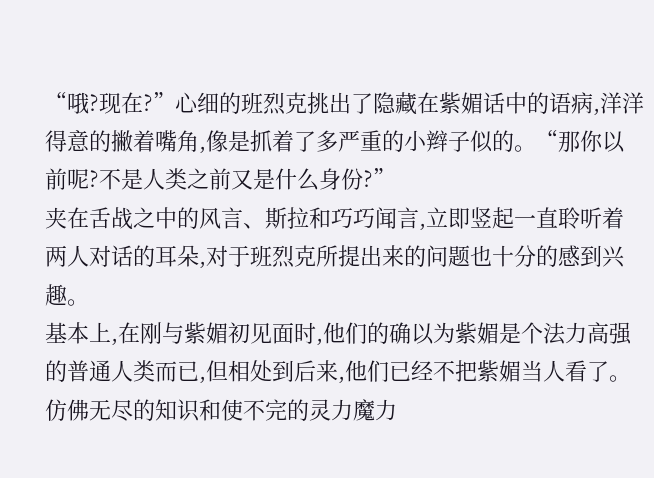“哦?现在?”心细的班烈克挑出了隐藏在紫媚话中的语病,洋洋得意的撇着嘴角,像是抓着了多严重的小辫子似的。“那你以前呢?不是人类之前又是什么身份?”
夹在舌战之中的风言、斯拉和巧巧闻言,立即竖起一直聆听着两人对话的耳朵,对于班烈克所提出来的问题也十分的感到兴趣。
基本上,在刚与紫媚初见面时,他们的确以为紫媚是个法力高强的普通人类而已,但相处到后来,他们已经不把紫媚当人看了。
仿佛无尽的知识和使不完的灵力魔力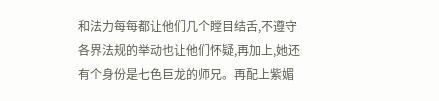和法力每每都让他们几个瞠目结舌,不遵守各界法规的举动也让他们怀疑,再加上,她还有个身份是七色巨龙的师兄。再配上紫媚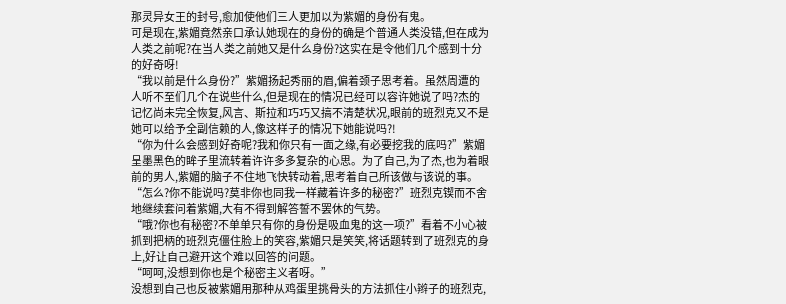那灵异女王的封号,愈加使他们三人更加以为紫媚的身份有鬼。
可是现在,紫媚竟然亲口承认她现在的身份的确是个普通人类没错,但在成为人类之前呢?在当人类之前她又是什么身份?这实在是令他们几个感到十分的好奇呀!
“我以前是什么身份?”紫媚扬起秀丽的眉,偏着颈子思考着。虽然周遭的人听不至们几个在说些什么,但是现在的情况已经可以容许她说了吗?杰的记忆尚未完全恢复,风言、斯拉和巧巧又搞不清楚状况,眼前的班烈克又不是她可以给予全副信赖的人,像这样子的情况下她能说吗?!
“你为什么会感到好奇呢?我和你只有一面之缘,有必要挖我的底吗?”紫媚呈墨黑色的眸子里流转着许许多多复杂的心思。为了自己,为了杰,也为着眼前的男人,紫媚的脑子不住地飞快转动着,思考着自己所该做与该说的事。
“怎么?你不能说吗?莫非你也同我一样藏着许多的秘密?”班烈克锲而不舍地继续套问着紫媚,大有不得到解答誓不罢休的气势。
“哦?你也有秘密?不单单只有你的身份是吸血鬼的这一项?”看着不小心被抓到把柄的班烈克僵住脸上的笑容,紫媚只是笑笑,将话题转到了班烈克的身上,好让自己避开这个难以回答的问题。
“呵呵,没想到你也是个秘密主义者呀。”
没想到自己也反被紫媚用那种从鸡蛋里挑骨头的方法抓住小辫子的班烈克,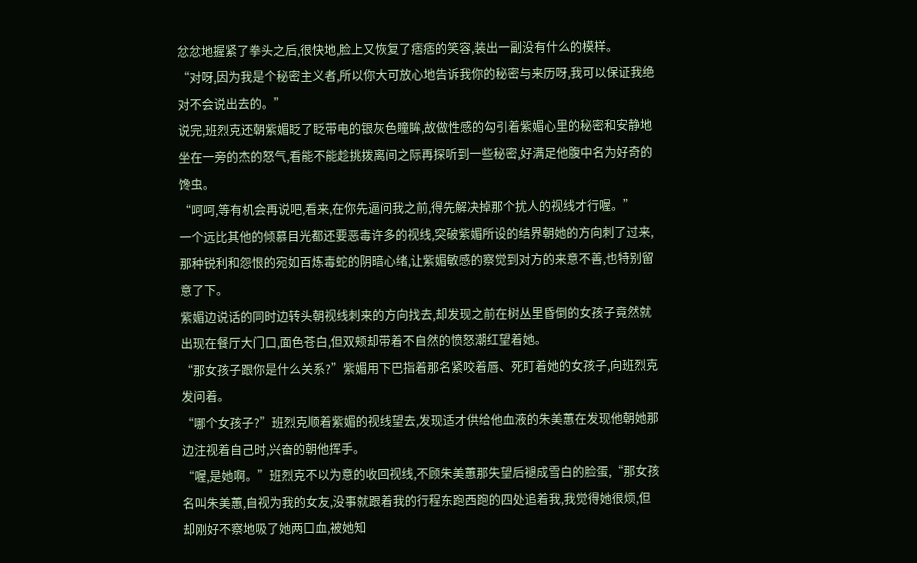忿忿地握紧了拳头之后,很快地,脸上又恢复了痞痞的笑容,装出一副没有什么的模样。
“对呀,因为我是个秘密主义者,所以你大可放心地告诉我你的秘密与来历呀,我可以保证我绝对不会说出去的。”
说完,班烈克还朝紫媚眨了眨带电的银灰色瞳眸,故做性感的勾引着紫媚心里的秘密和安静地坐在一旁的杰的怒气,看能不能趁挑拨离间之际再探听到一些秘密,好满足他腹中名为好奇的馋虫。
“呵呵,等有机会再说吧,看来,在你先逼问我之前,得先解决掉那个扰人的视线才行喔。”
一个远比其他的倾慕目光都还要恶毒许多的视线,突破紫媚所设的结界朝她的方向刺了过来,那种锐利和怨恨的宛如百炼毒蛇的阴暗心绪,让紫媚敏感的察觉到对方的来意不善,也特别留意了下。
紫媚边说话的同时边转头朝视线刺来的方向找去,却发现之前在树丛里昏倒的女孩子竟然就出现在餐厅大门口,面色苍白,但双颊却带着不自然的愤怒潮红望着她。
“那女孩子跟你是什么关系?”紫媚用下巴指着那名紧咬着唇、死盯着她的女孩子,向班烈克发问着。
“哪个女孩子?”班烈克顺着紫媚的视线望去,发现适才供给他血液的朱美蕙在发现他朝她那边注视着自己时,兴奋的朝他挥手。
“喔,是她啊。”班烈克不以为意的收回视线,不顾朱美蕙那失望后褪成雪白的脸蛋,“那女孩名叫朱美蕙,自视为我的女友,没事就跟着我的行程东跑西跑的四处追着我,我觉得她很烦,但却刚好不察地吸了她两口血,被她知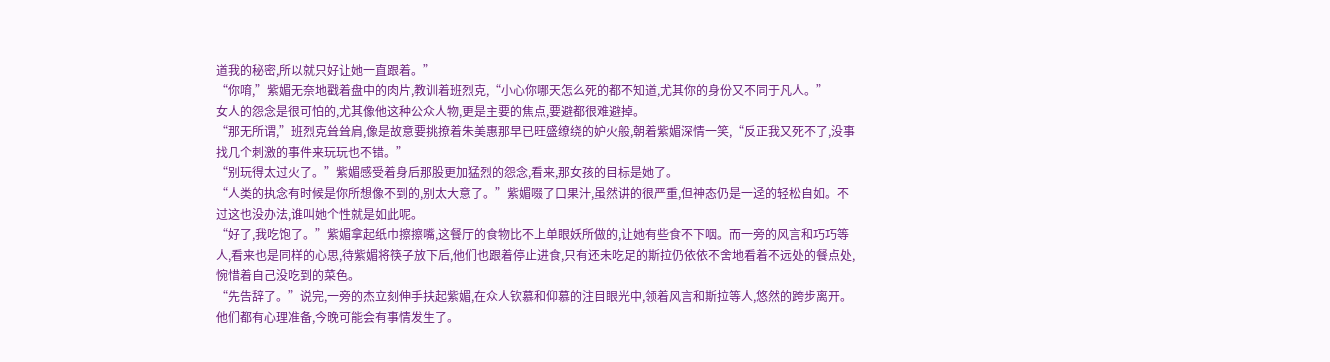道我的秘密,所以就只好让她一直跟着。”
“你唷,”紫媚无奈地戳着盘中的肉片,教训着班烈克,“小心你哪天怎么死的都不知道,尤其你的身份又不同于凡人。”
女人的怨念是很可怕的,尤其像他这种公众人物,更是主要的焦点,要避都很难避掉。
“那无所谓,”班烈克耸耸肩,像是故意要挑撩着朱美惠那早已旺盛缭绕的妒火般,朝着紫媚深情一笑,“反正我又死不了,没事找几个刺激的事件来玩玩也不错。”
“别玩得太过火了。”紫媚感受着身后那股更加猛烈的怨念,看来,那女孩的目标是她了。
“人类的执念有时候是你所想像不到的,别太大意了。”紫媚啜了口果汁,虽然讲的很严重,但神态仍是一迳的轻松自如。不过这也没办法,谁叫她个性就是如此呢。
“好了,我吃饱了。”紫媚拿起纸巾擦擦嘴,这餐厅的食物比不上单眼妖所做的,让她有些食不下咽。而一旁的风言和巧巧等人,看来也是同样的心思,待紫媚将筷子放下后,他们也跟着停止进食,只有还未吃足的斯拉仍依依不舍地看着不远处的餐点处,惋惜着自己没吃到的菜色。
“先告辞了。”说完,一旁的杰立刻伸手扶起紫媚,在众人钦慕和仰慕的注目眼光中,领着风言和斯拉等人,悠然的跨步离开。
他们都有心理准备,今晚可能会有事情发生了。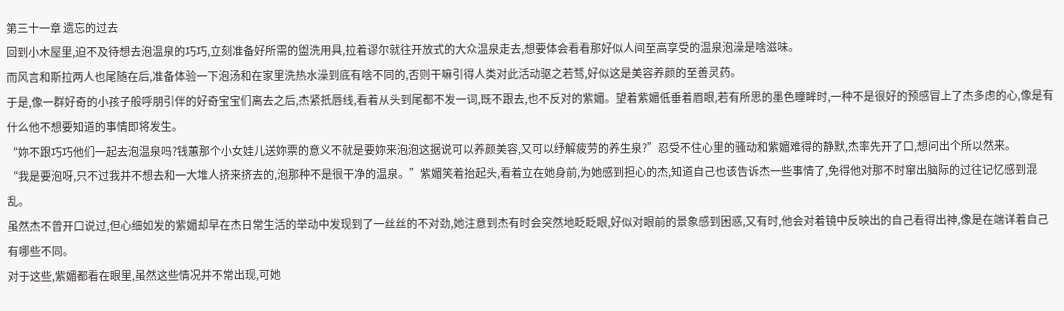第三十一章 遗忘的过去
回到小木屋里,迫不及待想去泡温泉的巧巧,立刻准备好所需的盥洗用具,拉着谬尔就往开放式的大众温泉走去,想要体会看看那好似人间至高享受的温泉泡澡是啥滋味。
而风言和斯拉两人也尾随在后,准备体验一下泡汤和在家里洗热水澡到底有啥不同的,否则干嘛引得人类对此活动驱之若骛,好似这是美容养颜的至善灵药。
于是,像一群好奇的小孩子般呼朋引伴的好奇宝宝们离去之后,杰紧扺唇线,看着从头到尾都不发一词,既不跟去,也不反对的紫媚。望着紫媚低垂着眉眼,若有所思的墨色瞳眸时,一种不是很好的预感冒上了杰多虑的心,像是有什么他不想要知道的事情即将发生。
“妳不跟巧巧他们一起去泡温泉吗?钱蕙那个小女娃儿送妳票的意义不就是要妳来泡泡这据说可以养颜美容,又可以纾解疲劳的养生泉?”忍受不住心里的骚动和紫媚难得的静默,杰率先开了口,想问出个所以然来。
“我是要泡呀,只不过我并不想去和一大堆人挤来挤去的,泡那种不是很干净的温泉。”紫媚笑着抬起头,看着立在她身前,为她感到担心的杰,知道自己也该告诉杰一些事情了,免得他对那不时窜出脑际的过往记忆感到混乱。
虽然杰不曾开口说过,但心细如发的紫媚却早在杰日常生活的举动中发现到了一丝丝的不对劲,她注意到杰有时会突然地眨眨眼,好似对眼前的景象感到困惑,又有时,他会对着镜中反映出的自己看得出神,像是在端详着自己有哪些不同。
对于这些,紫媚都看在眼里,虽然这些情况并不常出现,可她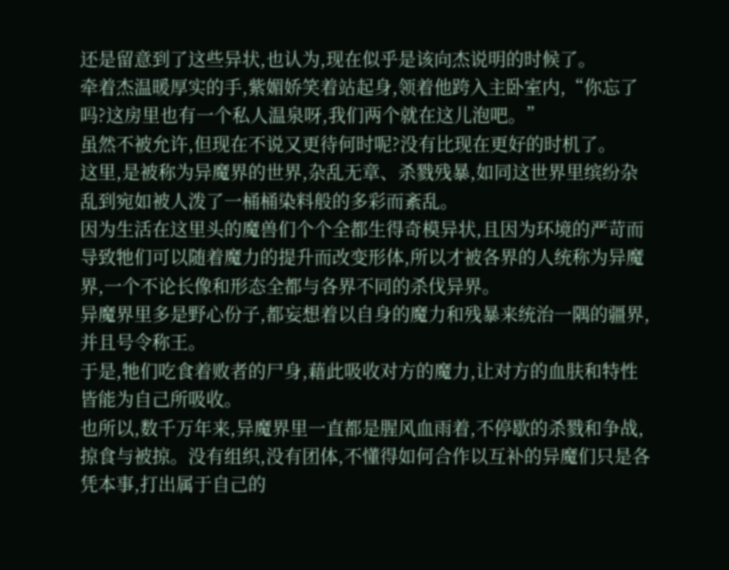还是留意到了这些异状,也认为,现在似乎是该向杰说明的时候了。
牵着杰温暖厚实的手,紫媚娇笑着站起身,领着他跨入主卧室内,“你忘了吗?这房里也有一个私人温泉呀,我们两个就在这儿泡吧。”
虽然不被允许,但现在不说又更待何时呢?没有比现在更好的时机了。
这里,是被称为异魔界的世界,杂乱无章、杀戮残暴,如同这世界里缤纷杂乱到宛如被人泼了一桶桶染料般的多彩而紊乱。
因为生活在这里头的魔兽们个个全都生得奇模异状,且因为环境的严苛而导致牠们可以随着魔力的提升而改变形体,所以才被各界的人统称为异魔界,一个不论长像和形态全都与各界不同的杀伐异界。
异魔界里多是野心份子,都妄想着以自身的魔力和残暴来统治一隅的疆界,并且号令称王。
于是,牠们吃食着败者的尸身,藉此吸收对方的魔力,让对方的血肤和特性皆能为自己所吸收。
也所以,数千万年来,异魔界里一直都是腥风血雨着,不停歇的杀戮和争战,掠食与被掠。没有组织,没有团体,不懂得如何合作以互补的异魔们只是各凭本事,打出属于自己的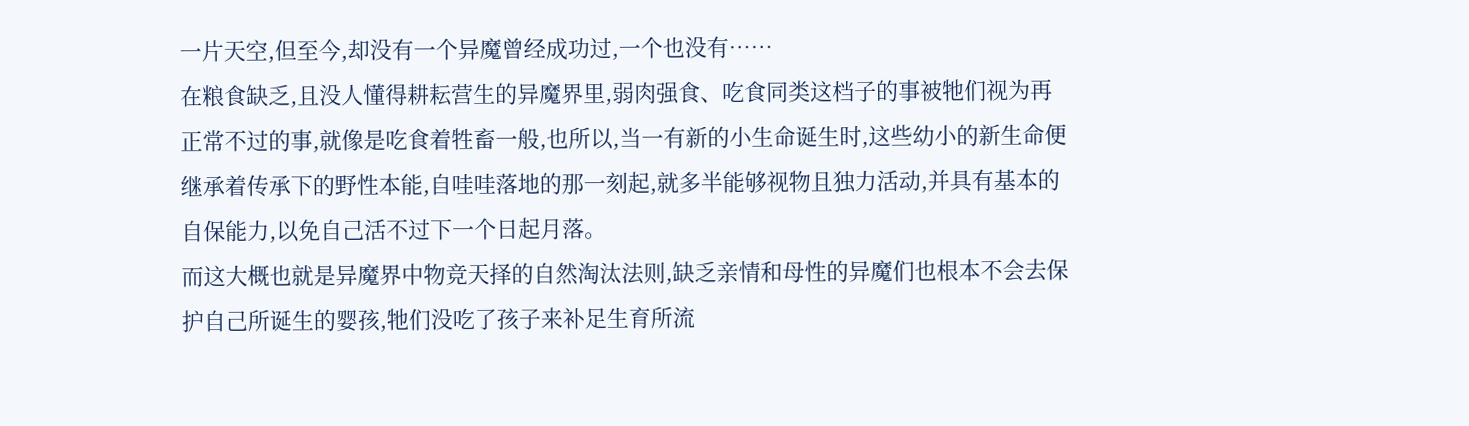一片天空,但至今,却没有一个异魔曾经成功过,一个也没有……
在粮食缺乏,且没人懂得耕耘营生的异魔界里,弱肉强食、吃食同类这档子的事被牠们视为再正常不过的事,就像是吃食着牲畜一般,也所以,当一有新的小生命诞生时,这些幼小的新生命便继承着传承下的野性本能,自哇哇落地的那一刻起,就多半能够视物且独力活动,并具有基本的自保能力,以免自己活不过下一个日起月落。
而这大概也就是异魔界中物竞天择的自然淘汰法则,缺乏亲情和母性的异魔们也根本不会去保护自己所诞生的婴孩,牠们没吃了孩子来补足生育所流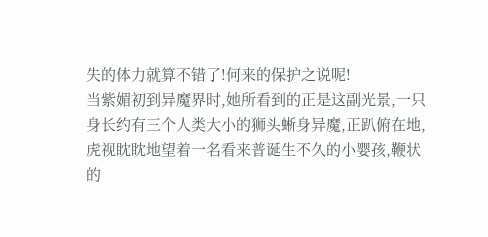失的体力就算不错了!何来的保护之说呢!
当紫媚初到异魔界时,她所看到的正是这副光景,一只身长约有三个人类大小的狮头蜥身异魔,正趴俯在地,虎视眈眈地望着一名看来普诞生不久的小婴孩,鞭状的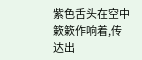紫色舌头在空中簌簌作响着,传达出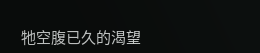牠空腹已久的渴望